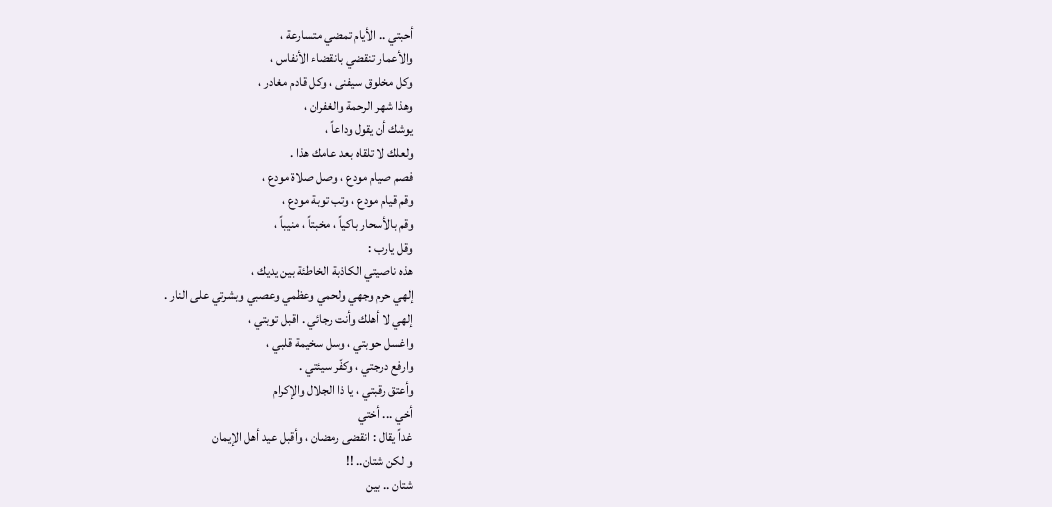أحبتي .. الأيام تمضي متسارعة ،
والأعمار تنقضي بانقضاء الأنفاس ،
وكل مخلوق سيفنى ، وكل قادم مغادر ،
وهذا شهر الرحمة والغفران ،
يوشك أن يقول وداعاً ،
ولعلك لا تلقاه بعد عامك هذا .
فصم صيام مودع ، وصل صلاة مودع ،
وقم قيام مودع ، وتب توبة مودع ،
وقم بالأسحار باكياً ، مخبتاً ، منيباً ،
وقل يارب :
هذه ناصيتي الكاذبة الخاطئة بين يديك ،
إلهي حرم وجهي ولحمي وعظمي وعصبي وبشرتي على النار .
إلهي لا أهلك وأنت رجائي . اقبل توبتي ،
واغسل حوبتي ، وسل سخيمة قلبي ،
وارفع درجتي ، وكفّر سيئتي .
وأعتق رقبتي ، يا ذا الجلال والإكرام
أخي ... أختي
غداً يقال : انقضى رمضان ، وأقبل عيد أهل الإيمان
و لكن شتان.. !!
شتان .. بين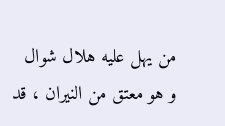من يهل عليه هلال شوال
و هو معتق من النيران ، قد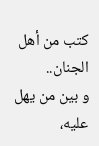كتب من أهل الجنان..
و بين من يهل عليه،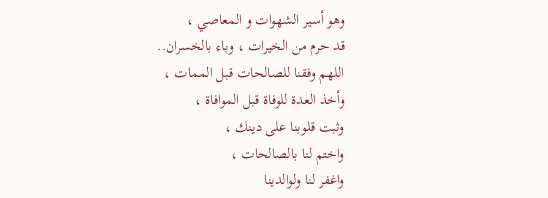وهو أسير الشهوات و المعاصي ،
قد حرم من الخيرات ، وباء بالخسران..
اللهم وفقنا للصالحات قبل الممات ،
وأخذ العدة للوفاة قبل الموافاة ،
وثبت قلوبنا على دينك ،
واختم لنا بالصالحات ،
واغفر لنا ولوالدينا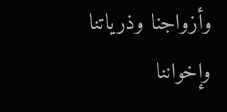وأزواجنا وذرياتنا
وإخواننا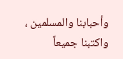وأحبابنا والمسلمين ،
واكتبنا جميعاً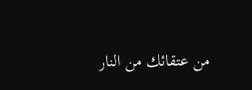من عتقائك من النار